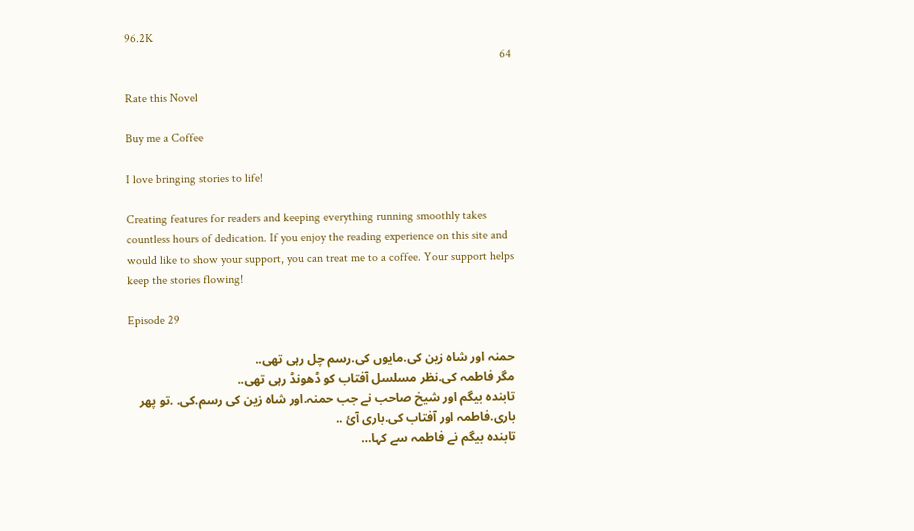96.2K
64

Rate this Novel

Buy me a Coffee

I love bringing stories to life!

Creating features for readers and keeping everything running smoothly takes countless hours of dedication. If you enjoy the reading experience on this site and would like to show your support, you can treat me to a coffee. Your support helps keep the stories flowing!

Episode 29

حمنہ اور شاہ زین کی.مایوں کی.رسم چل رہی تھی..
مگر فاطمہ کی.نظر مسلسل آفتاب کو ڈھونڈ رہی تھی..
تابندہ بیگم اور شیخ صاحب نے جب حمنہ.اور شاہ زین کی رسم.کی. .تو پھر باری.فاطمہ اور آفتاب کی.باری آئ ..
تابندہ بیگم نے فاطمہ سے کہا…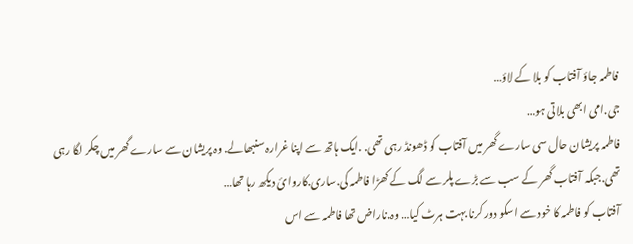فاطمہ جاؤ آفتاب کو بلا کے لاؤ…
جی.امی ابھی بلاتی ہو…
فاطمہ پریشان حال سی سارے گھر میں آفتاب کو ڈھونڈ رہی تھی. .ایک ہاتھ سے اپنا غرارہ سنبھالے. وہ پریشان سے سارے گھر میں چکر لگا رہی تھی.جبکہ آفتاب گھر کے سب سے بڑے پلر سے لگ کے کھڑا فاطمہ کی.ساری.کاروائ دیکھ رہا تھا…
آفتاب کو فاطمہ کا خود سے اسکو دور کرنا بہت ہرٹ کیا… وہ.ناراض تھا فاطمہ سے اس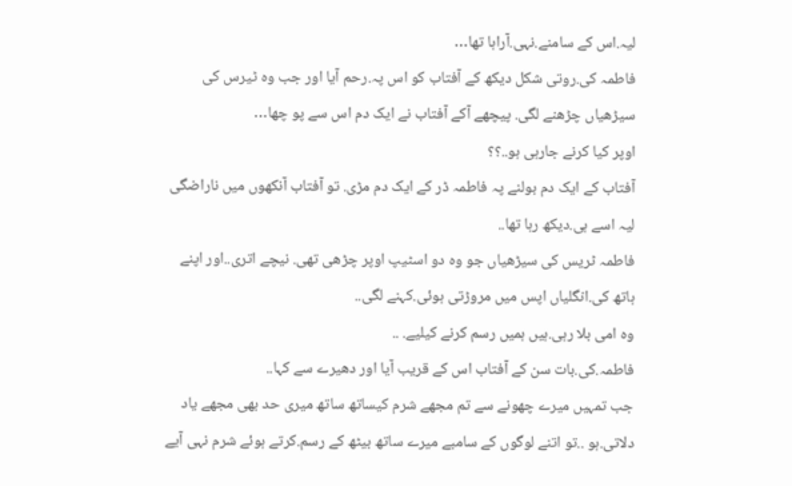لیہ.اس کے سامنے.نہی.آراہا تھا…
فاطمہ کی.روتی شکل دیکھ کے آفتاب کو اس پہ.رحم آیا اور جب وہ ٹیرس کی سیڑھیاں چڑھنے لگی. پیچھے آکے آفتاب نے ایک دم اس سے پو چھا…
اوپر کیا کرنے جارہی ہو..؟؟
آفتاب کے ایک دم بولنے پہ فاطمہ ڈر کے ایک دم مڑی. تو آفتاب آنکھوں میں ناراضگی لیہ اسے ہی.دیکھ رہا تھا..
فاطمہ ٹریس کی سیڑھیاں جو وہ دو اسٹیپ اوپر چڑھی تھی. نیچے اتری..اور اپنے ہاتھ کی.انگلیاں اپس میں مروڑتی ہوئی.کہنے لگی..
وہ امی بلا رہی.ہیں ہمیں رسم کرنے کیلیے. ..
فاطمہ.کی.بات سن کے آفتاب اس کے قریب آیا اور دھیرے سے کہا..
جب تمہیں میرے چھونے سے تم مجھے شرم کیساتھ ساتھ میری حد بھی مجھے یاد دلاتی.ہو ..تو اتنے لوگوں کے سامبے میرے ساتھ بیٹھ کے رسم.کرتے ہوئے شرم نہی آیے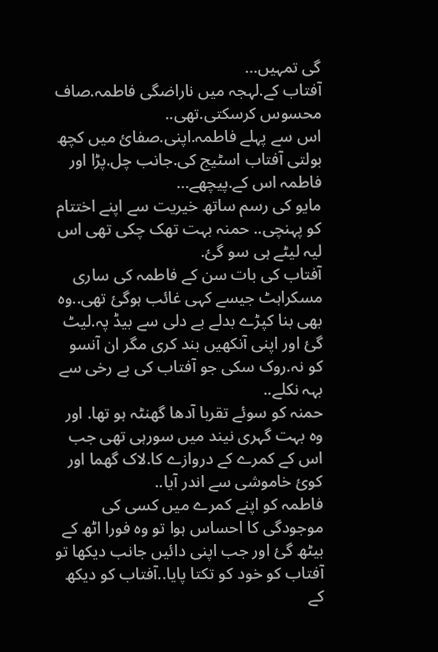گی تمہیں…
آفتاب کے.لہجہ میں ناراضگی فاطمہ.صاف محسوس کرسکتی.تھی..
اس سے پہلے فاطمہ.اپنی.صفائ میں کچھ بولتی آفتاب اسٹیج کی.جانب چل.پڑا اور فاطمہ اس کے.پیچھے…
مایو کی رسم ساتھ خیریت سے اپنے اختتام کو پہنچی.. حمنہ بہت تھک چکی تھی اس لیہ لیٹے ہی سو گئ.
آفتاب کی بات سن کے فاطمہ کی ساری مسکراہٹ جیسے کہی غائب ہوگئ تھی..وہ بھی بنا کپڑے بدلے بے دلی سے بیڈ پہ.لیٹ گئ اور اپنی آنکھیں بند کری مگر ان آنسو کو نہ.روک سکی جو آفتاب کی بے رخی سے بہہ نکلے..
حمنہ کو سوئے تقربا آدھا گھنٹہ ہو تھا. اور وہ بہت گہری نیند میں سورہی تھی جب اس کے کمرے کے دروازے کا.لاک گھما اور کوئ خاموشی سے اندر آیا..
فاطمہ کو اپنے کمرے میں کسی کی موجودگی کا احساس ہوا تو وہ فورا اٹھ کے بیٹھ گئ اور جب اپنی دائیں جانب دیکھا تو آفتاب کو خود کو تکتا پایا..آفتاب کو دیکھ کے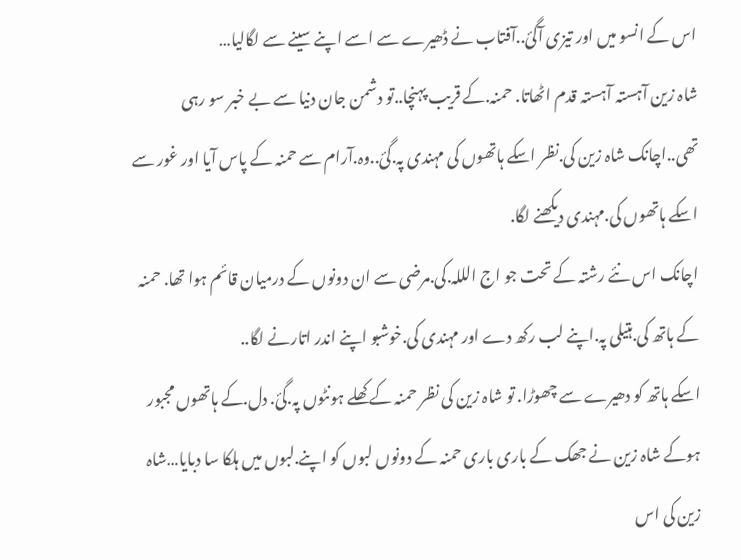اس کے انسو میں اور تیزی آگئ..آفتاب نے ڈھیرے سے اسے اپنے سینے سے لگالیا…
شاہ زین آہستہ آہستہ قدم اٹھاتا. حمنہ.کے قریب پہنچا..تو دشمن جان دنیا سے بے خبر سو رہی تھی..اچانک شاہ زین کی.نظر اسکے ہاتھوں کی مہندی پہ.گئ..وہ.آرام سے حمنہ کے پاس آیا اور غور سے اسکے ہاتھوں کی.مہندی دیکھنے لگا.
اچانک اس نئے رشتہ کے تحت جو اج الللہ.کی.مرضی سے ان دونوں کے درمیان قائم ہوا تھا. حمنہ کے ہاتھ کی.ہتیلی پہ.اپنے لب رکھ دے اور مہندی کی.خوشبو اپنے اندر اتارنے لگا..
اسکے ہاتھ کو دھیرے سے چھوڑا. تو شاہ زین کی نظر حمنہ کے کھلے ہونٹوں پہ.گئ. دل.کے ہاتھوں مجبور ہوکے شاہ زین نے جھک کے باری باری حمنہ کے دونوں لبوں کو اپنے.لبوں میں ہلکا سا دبایا…شاہ زین کی اس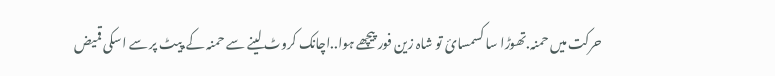حرکت میں حمنہ.تھوڑا سا کسمسائ تو شاہ زین فور پیچھے ہوا..اچانک کروٹ لینے سے حمنہ کے.پیٹ پر سے اسکی قمیض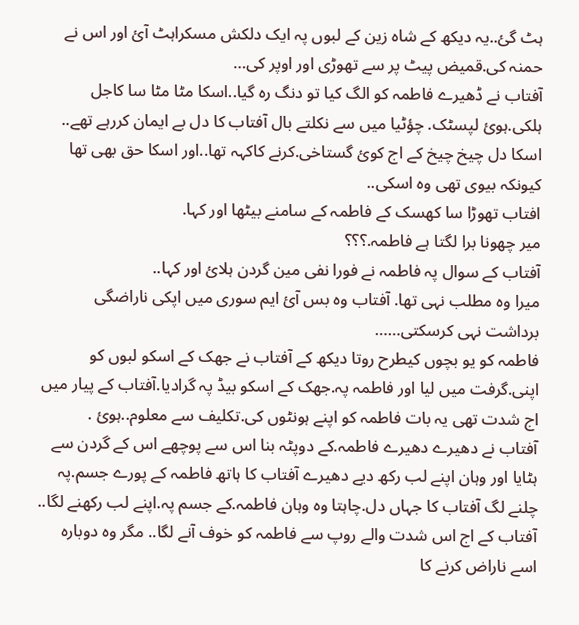ہٹ گئ..یہ دیکھ کے شاہ زین کے لبوں پہ ایک دلکش مسکراہٹ آئ اور اس نے حمنہ کی.قمیض پیٹ پر سے تھوڑی اور اوپر کی…
آفتاب نے ڈھیرے فاطمہ کو الگ کیا تو دنگ رہ گیا..اسکا مٹا مٹا سا کاجل ہلکی.ہوئ لپسٹک. چؤٹیا میں سے نکلتے بال آفتاب کا دل بے ایمان کررہے تھے.. اسکا دل چیخ چیخ کے اج کوئ گستاخی.کرنے کاکہہ تھا..اور اسکا حق بھی تھا کیونکہ بیوی تھی وہ اسکی..
افتاب تھوڑا سا کھسک کے فاطمہ کے سامنے بیٹھا اور کہا.
میر چھونا برا لگتا ہے فاطمہ.؟؟؟
آفتاب کے سوال پہ فاطمہ نے فورا نفی مین گردن ہلائ اور کہا..
میرا وہ مطلب نہی تھا. آفتاب وہ بس آئ ایم سوری میں اپکی ناراضگی برداشت نہی کرسکتی……
فاطمہ کو یو بچوں کیطرح روتا دیکھ کے آفتاب نے جھک کے اسکو لبوں کو اپنی.گرفت میں لیا اور فاطمہ پہ.جھک کے اسکو بیڈ پہ گرادیا.آفتاب کے پیار میں اج شدت تھی یہ بات فاطمہ کو اپنے ہونٹوں کی.تکلیف سے معلوم..ہوئ .
آفتاب نے دھیرے دھیرے فاطمہ.کے دوپٹہ بنا اس سے پوچھے اس کے گردن سے ہٹایا اور وہان اپنے لب رکھ دیے دھیرے آفتاب کا ہاتھ فاطمہ کے پورے جسم.پہ چلنے لگ آفتاب کا جہاں دل.چاہتا وہ وہان فاطمہ.کے جسم پہ.اپنے لب رکھنے لگا..
آفتاب کے اج اس شدت والے روپ سے فاطمہ کو خوف آنے لگا.. مگر وہ دوبارہ اسے ناراض کرنے کا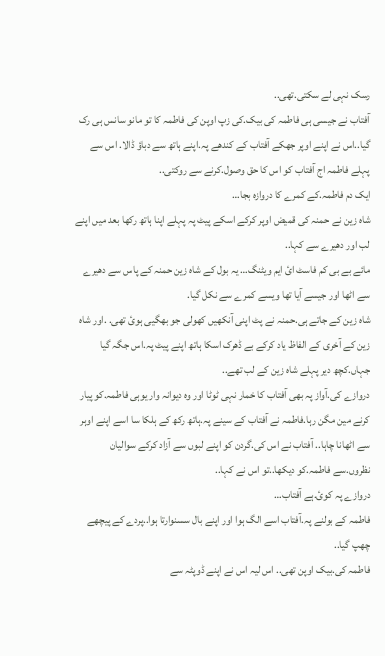رسک نہی لے سکتی.تھی..
آفتاب نے جیسی ہی فاطمہ کی بیک.کی زپ اوپن کی فاطمہ کا تو مانو سانس ہی رک گیا..اس نے اپنے اوپر جھکے آفتاب کے کندھے پہ.اپنے ہاتھ سے دباؤ ڈالا. اس سے پہلے فاطمہ اج آفتاب کو اس کا حق وصول.کرنے سے روکتی..
ایک دم فاطمہ.کے کمرے کا دروازہ بجا…
شاہ زین نے حمنہ کی قمیض اوپر کرکے اسکے پیٹ پہ پہلے اپنا ہاتھ رکھا بعد میں اپنے لب اور دھیرے سے کہا..
مائے بے بی کم فاسٹ ائ ایم ویٹنگ… یہ بول کے شاہ زین حمنہ کے پاس سے دھیرے سے اٹھا اور جیسے آیا تھا ویسے کمرے سے نکل گیا.
شاہ زین کے جاتے ہی.حمنہ نے پٹ اپنی آنکھیں کھولی جو بھگیی ہوئ تھی. .اور شاہ زین کے آخری کے الفاظ یاد کرکے بے ڈھرک اسکا ہاتھ اپنے پیٹ پہ.اس جگہ گیا جہاں.کچھ دیر پہلے شاہ زین کے لب تھے..
دروازے کی.آواز پہ بھی آفتاب کا خمار نہی ٹوٹا اور وہ دیوانہ وار یوہی فاطمہ.کو پیار کرنے مین مگن رہا.فاطمہ نے آفتاب کے سینے پہ.ہاتھ رکھ کے ہلکا سا اسے اپنے اوہر سے اٹھانا چاہا.. آفتاب نے اس کی.گردن کو اپنے لبوں سے آزاد کرکے سوالیان نظروں.سے فاطمہ.کو دیکھا..تو اس نے کہا..
دروازے پہ کوئ.ہے آفتاب…
فاطمہ کے بولنے پہ.آفتاب اسے الگ ہوا اور اپنے بال سسنوارتا ہوا..پردے کے پیچھے چھپ گیا..
فاطمہ کی.بیک اوپن تھی.. اس لیہ اس نے اپنے ڈوپٹہ سے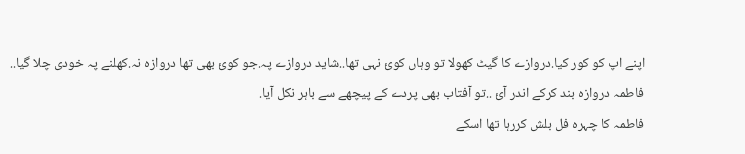اپنے اپ کو کور کیا.دروازے کا گیٹ کھولا تو وہاں کوئ نہی تھا..شاید دروازے پہ.جو کوئ بھی تھا دروازہ نہ.کھلنے پہ خودی چلا گیا..
فاطمہ دروازہ بند کرکے اندر آئ ..تو آفتاب بھی پردے کے پیچھے سے باہر نکل آیا.
فاطمہ کا چہرہ فل بلش کررہا تھا اسکے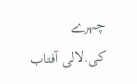چہرے کی.لالی آفتاب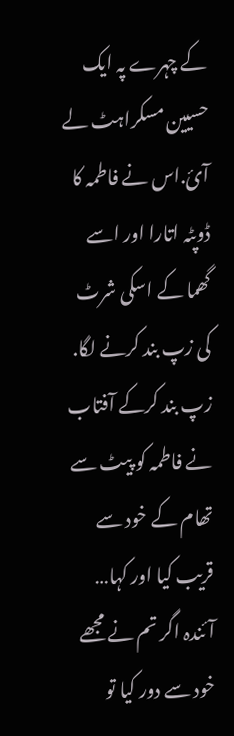کے چہرے پہ ایک حسیین مسکراہٹ لے آئ.اس نے فاطمہ کا ڈوپٹہ اتارا اور اسے گھما کے اسکی شرٹ کی زپ بند کرنے لگا.
زپ بند کرکے آفتاب نے فاطمہ کو پیٹ سے تھام کے خود سے قریب کیا اور کہا…
آئندہ اگر تم نے مجھے خود سے دور کیا تو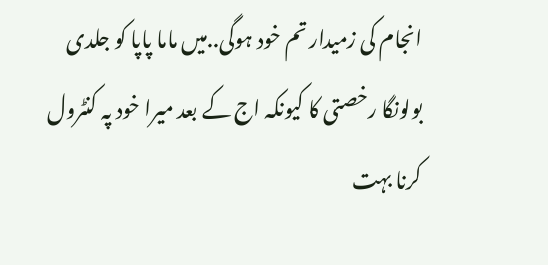انجام کی زمیدار تم خود ہوگی..میں ماما پاپا کو جلدی بولونگا رخصتی کا کیونکہ اج کے بعد میرا خود پہ کنٹرول کرنا بہت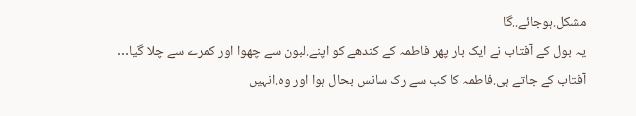مشکل.ہوجائے..گا
یہ بول کے آفتاب نے ایک بار پھر فاطمہ کے کندھے کو اپنے.لبون سے چھوا اور کمرے سے چلا گیا…
آفتاب کے جاتے ہی.فاطمہ کا کب سے رک سانس بحال ہوا اور وہ.انہیں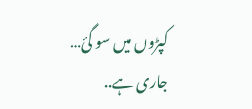کپڑوں میں سو گئ…
جاری ہے..